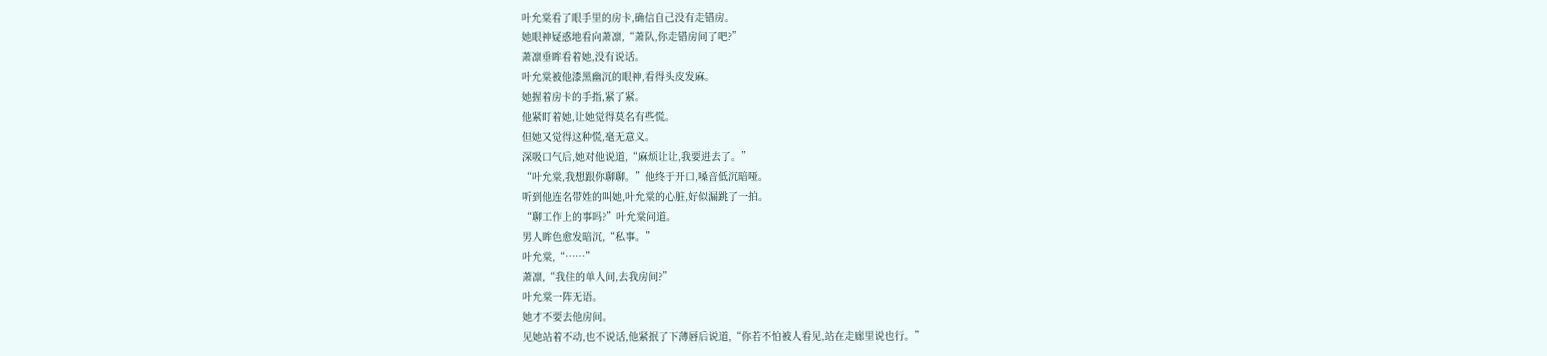叶允棠看了眼手里的房卡,确信自己没有走错房。
她眼神疑惑地看向萧凛,“萧队,你走错房间了吧?”
萧凛垂眸看着她,没有说话。
叶允棠被他漆黑幽沉的眼神,看得头皮发麻。
她握着房卡的手指,紧了紧。
他紧盯着她,让她觉得莫名有些慌。
但她又觉得这种慌,毫无意义。
深吸口气后,她对他说道,“麻烦让让,我要进去了。”
“叶允棠,我想跟你聊聊。”他终于开口,嗓音低沉暗哑。
听到他连名带姓的叫她,叶允棠的心脏,好似漏跳了一拍。
“聊工作上的事吗?”叶允棠问道。
男人眸色愈发暗沉,“私事。”
叶允棠,“……”
萧凛,“我住的单人间,去我房间?”
叶允棠一阵无语。
她才不要去他房间。
见她站着不动,也不说话,他紧抿了下薄唇后说道,“你若不怕被人看见,站在走廊里说也行。”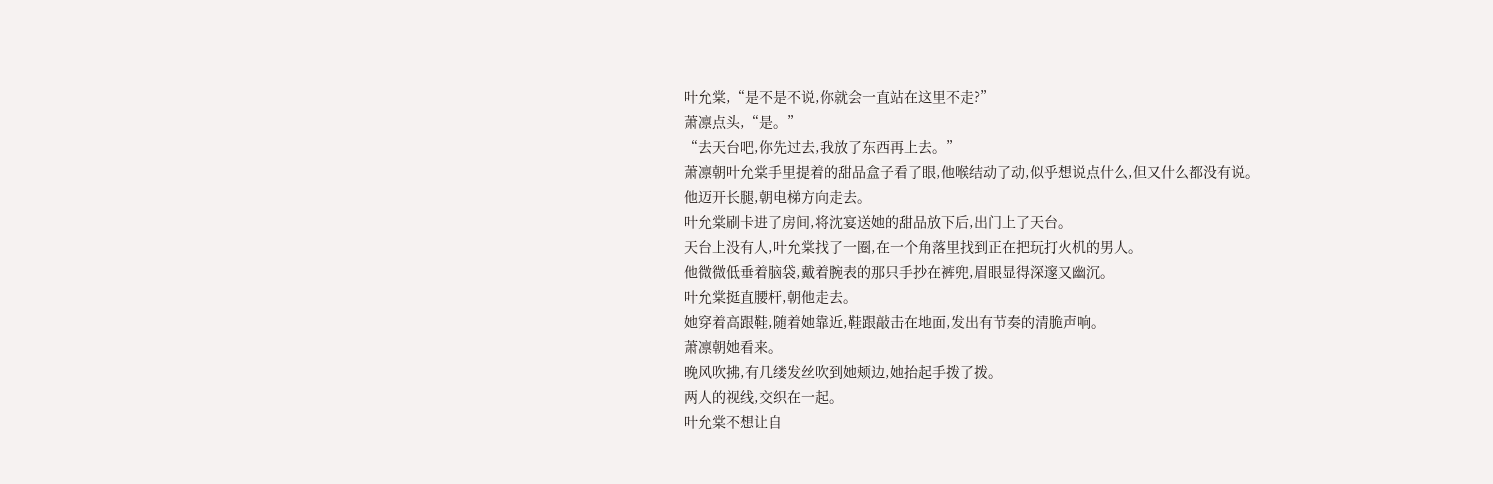叶允棠,“是不是不说,你就会一直站在这里不走?”
萧凛点头,“是。”
“去天台吧,你先过去,我放了东西再上去。”
萧凛朝叶允棠手里提着的甜品盒子看了眼,他喉结动了动,似乎想说点什么,但又什么都没有说。
他迈开长腿,朝电梯方向走去。
叶允棠刷卡进了房间,将沈宴送她的甜品放下后,出门上了天台。
天台上没有人,叶允棠找了一圈,在一个角落里找到正在把玩打火机的男人。
他微微低垂着脑袋,戴着腕表的那只手抄在裤兜,眉眼显得深邃又幽沉。
叶允棠挺直腰杆,朝他走去。
她穿着高跟鞋,随着她靠近,鞋跟敲击在地面,发出有节奏的清脆声响。
萧凛朝她看来。
晚风吹拂,有几缕发丝吹到她颊边,她抬起手拨了拨。
两人的视线,交织在一起。
叶允棠不想让自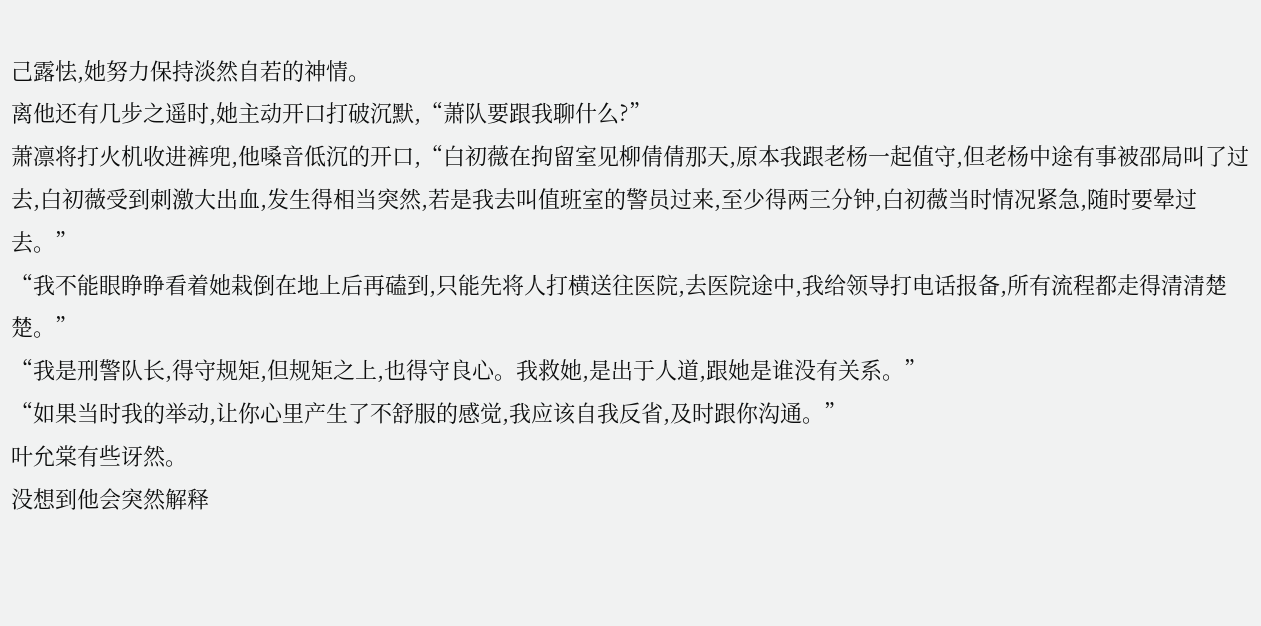己露怯,她努力保持淡然自若的神情。
离他还有几步之遥时,她主动开口打破沉默,“萧队要跟我聊什么?”
萧凛将打火机收进裤兜,他嗓音低沉的开口,“白初薇在拘留室见柳倩倩那天,原本我跟老杨一起值守,但老杨中途有事被邵局叫了过去,白初薇受到刺激大出血,发生得相当突然,若是我去叫值班室的警员过来,至少得两三分钟,白初薇当时情况紧急,随时要晕过去。”
“我不能眼睁睁看着她栽倒在地上后再磕到,只能先将人打横送往医院,去医院途中,我给领导打电话报备,所有流程都走得清清楚楚。”
“我是刑警队长,得守规矩,但规矩之上,也得守良心。我救她,是出于人道,跟她是谁没有关系。”
“如果当时我的举动,让你心里产生了不舒服的感觉,我应该自我反省,及时跟你沟通。”
叶允棠有些讶然。
没想到他会突然解释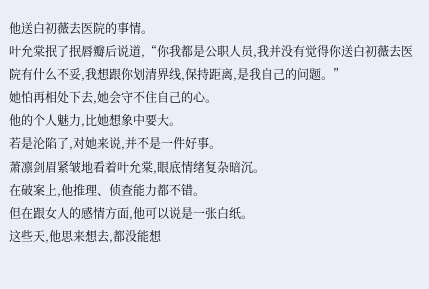他送白初薇去医院的事情。
叶允棠抿了抿唇瓣后说道,“你我都是公职人员,我并没有觉得你送白初薇去医院有什么不妥,我想跟你划清界线,保持距离,是我自己的问题。”
她怕再相处下去,她会守不住自己的心。
他的个人魅力,比她想象中要大。
若是沦陷了,对她来说,并不是一件好事。
萧凛剑眉紧皱地看着叶允棠,眼底情绪复杂暗沉。
在破案上,他推理、侦查能力都不错。
但在跟女人的感情方面,他可以说是一张白纸。
这些天,他思来想去,都没能想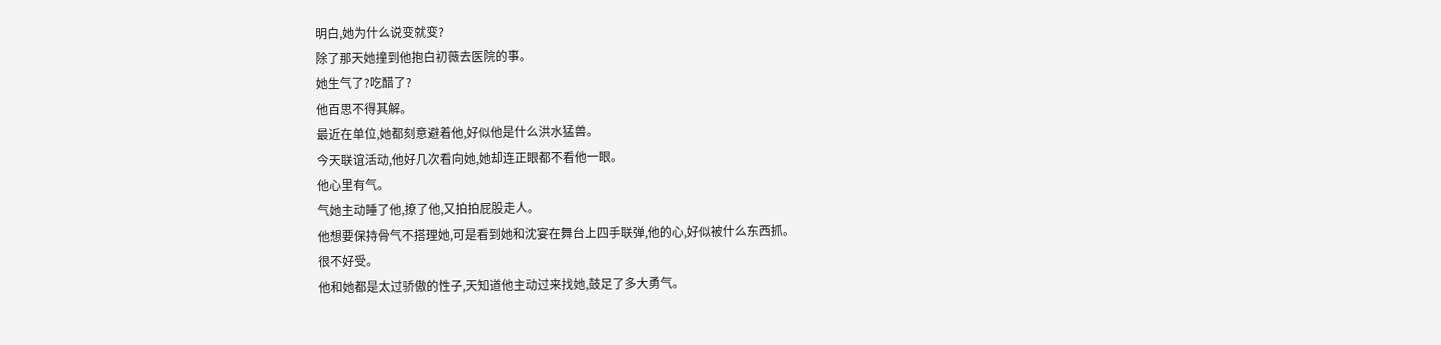明白,她为什么说变就变?
除了那天她撞到他抱白初薇去医院的事。
她生气了?吃醋了?
他百思不得其解。
最近在单位,她都刻意避着他,好似他是什么洪水猛兽。
今天联谊活动,他好几次看向她,她却连正眼都不看他一眼。
他心里有气。
气她主动睡了他,撩了他,又拍拍屁股走人。
他想要保持骨气不搭理她,可是看到她和沈宴在舞台上四手联弹,他的心,好似被什么东西抓。
很不好受。
他和她都是太过骄傲的性子,天知道他主动过来找她,鼓足了多大勇气。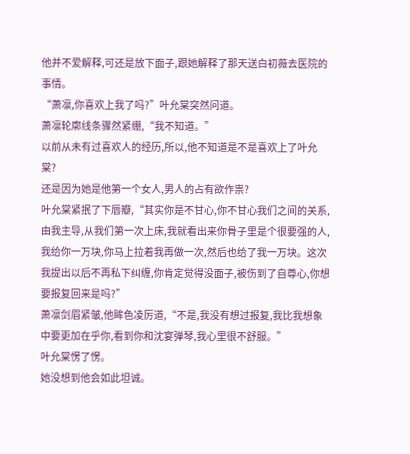他并不爱解释,可还是放下面子,跟她解释了那天送白初薇去医院的事情。
“萧凛,你喜欢上我了吗?”叶允棠突然问道。
萧凛轮廓线条骤然紧绷,“我不知道。”
以前从未有过喜欢人的经历,所以,他不知道是不是喜欢上了叶允棠?
还是因为她是他第一个女人,男人的占有欲作祟?
叶允棠紧抿了下唇瓣,“其实你是不甘心,你不甘心我们之间的关系,由我主导,从我们第一次上床,我就看出来你骨子里是个很要强的人,我给你一万块,你马上拉着我再做一次,然后也给了我一万块。这次我提出以后不再私下纠缠,你肯定觉得没面子,被伤到了自尊心,你想要报复回来是吗?”
萧凛剑眉紧皱,他眸色凌厉道,“不是,我没有想过报复,我比我想象中要更加在乎你,看到你和沈宴弹琴,我心里很不舒服。”
叶允棠愣了愣。
她没想到他会如此坦诚。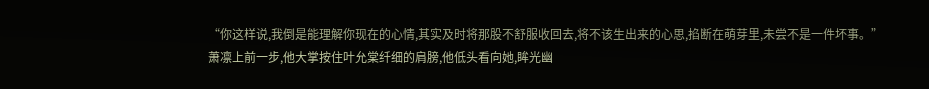“你这样说,我倒是能理解你现在的心情,其实及时将那股不舒服收回去,将不该生出来的心思,掐断在萌芽里,未尝不是一件坏事。”
萧凛上前一步,他大掌按住叶允棠纤细的肩膀,他低头看向她,眸光幽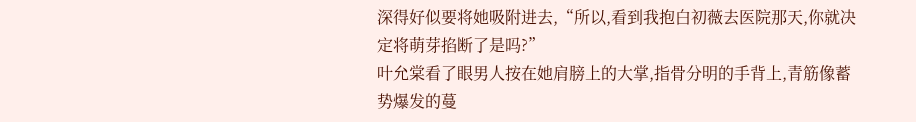深得好似要将她吸附进去,“所以,看到我抱白初薇去医院那天,你就决定将萌芽掐断了是吗?”
叶允棠看了眼男人按在她肩膀上的大掌,指骨分明的手背上,青筋像蓄势爆发的蔓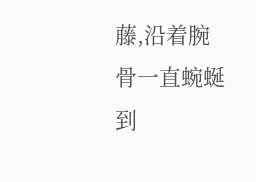藤,沿着腕骨一直蜿蜒到